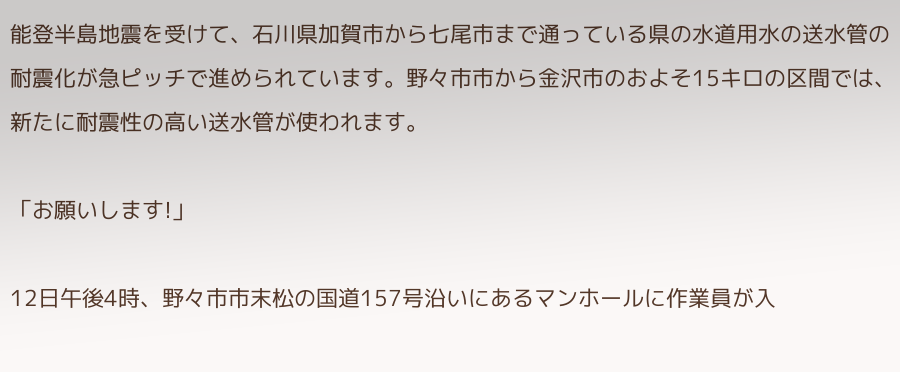能登半島地震を受けて、石川県加賀市から七尾市まで通っている県の水道用水の送水管の耐震化が急ピッチで進められています。野々市市から金沢市のおよそ15キロの区間では、新たに耐震性の高い送水管が使われます。

「お願いします!」

12日午後4時、野々市市末松の国道157号沿いにあるマンホールに作業員が入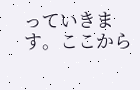っていきます。ここから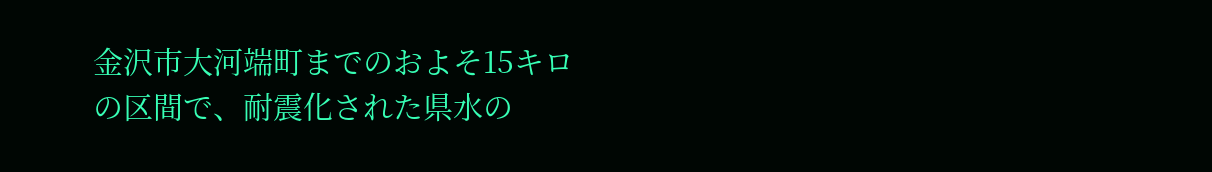金沢市大河端町までのおよそ15キロの区間で、耐震化された県水の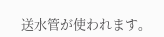送水管が使われます。